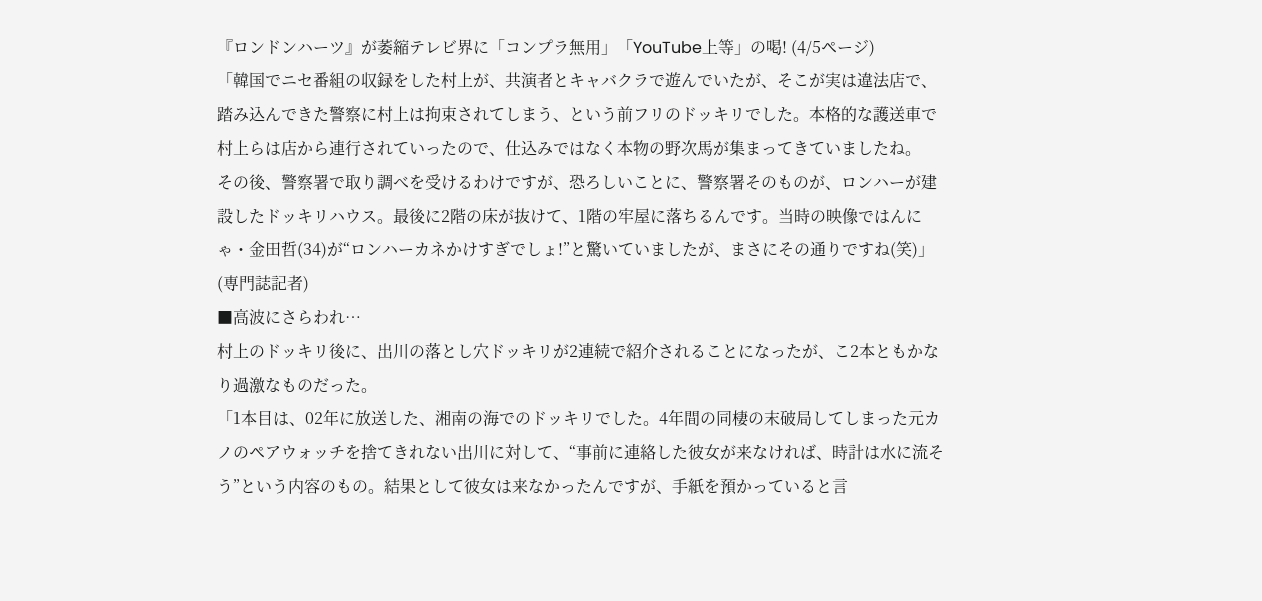『ロンドンハーツ』が萎縮テレビ界に「コンプラ無用」「YouTube上等」の喝! (4/5ページ)
「韓国でニセ番組の収録をした村上が、共演者とキャバクラで遊んでいたが、そこが実は違法店で、踏み込んできた警察に村上は拘束されてしまう、という前フリのドッキリでした。本格的な護送車で村上らは店から連行されていったので、仕込みではなく本物の野次馬が集まってきていましたね。
その後、警察署で取り調べを受けるわけですが、恐ろしいことに、警察署そのものが、ロンハーが建設したドッキリハウス。最後に2階の床が抜けて、1階の牢屋に落ちるんです。当時の映像ではんにゃ・金田哲(34)が“ロンハーカネかけすぎでしょ!”と驚いていましたが、まさにその通りですね(笑)」(専門誌記者)
■高波にさらわれ…
村上のドッキリ後に、出川の落とし穴ドッキリが2連続で紹介されることになったが、こ2本ともかなり過激なものだった。
「1本目は、02年に放送した、湘南の海でのドッキリでした。4年間の同棲の末破局してしまった元カノのペアウォッチを捨てきれない出川に対して、“事前に連絡した彼女が来なければ、時計は水に流そう”という内容のもの。結果として彼女は来なかったんですが、手紙を預かっていると言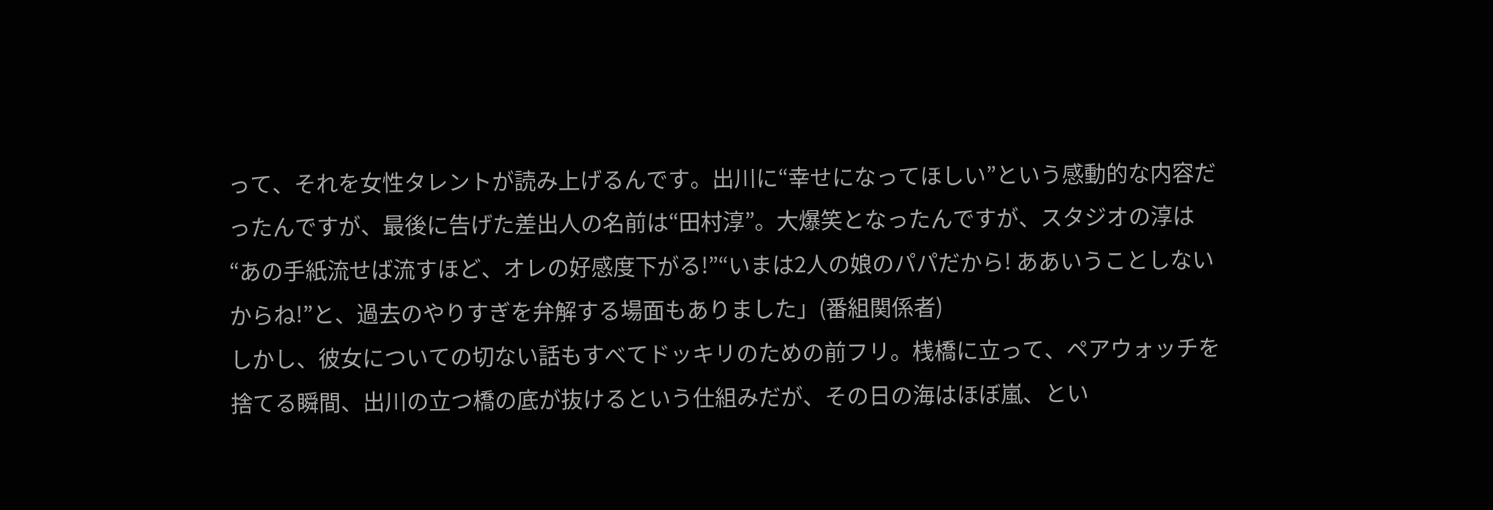って、それを女性タレントが読み上げるんです。出川に“幸せになってほしい”という感動的な内容だったんですが、最後に告げた差出人の名前は“田村淳”。大爆笑となったんですが、スタジオの淳は“あの手紙流せば流すほど、オレの好感度下がる!”“いまは2人の娘のパパだから! ああいうことしないからね!”と、過去のやりすぎを弁解する場面もありました」(番組関係者)
しかし、彼女についての切ない話もすべてドッキリのための前フリ。桟橋に立って、ペアウォッチを捨てる瞬間、出川の立つ橋の底が抜けるという仕組みだが、その日の海はほぼ嵐、とい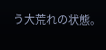う大荒れの状態。